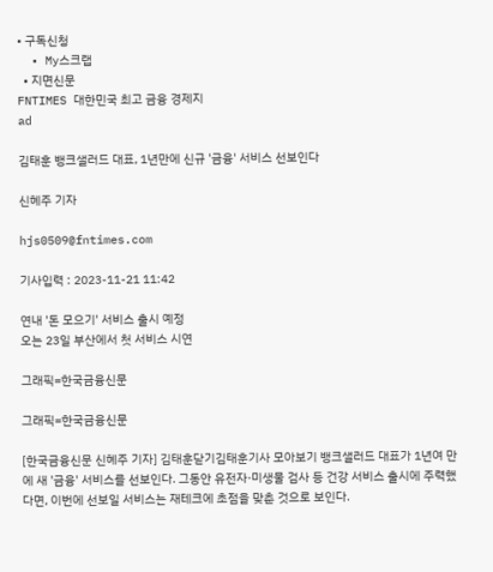• 구독신청
  • My스크랩
  • 지면신문
FNTIMES 대한민국 최고 금융 경제지
ad

김태훈 뱅크샐러드 대표, 1년만에 신규 '금융' 서비스 선보인다

신혜주 기자

hjs0509@fntimes.com

기사입력 : 2023-11-21 11:42

연내 '돈 모으기' 서비스 출시 예정
오는 23일 부산에서 첫 서비스 시연

그래픽=한국금융신문

그래픽=한국금융신문

[한국금융신문 신혜주 기자] 김태훈닫기김태훈기사 모아보기 뱅크샐러드 대표가 1년여 만에 새 '금융' 서비스를 선보인다. 그동안 유전자·미생물 검사 등 건강 서비스 출시에 주력했다면, 이번에 선보일 서비스는 재테크에 초점을 맞춘 것으로 보인다.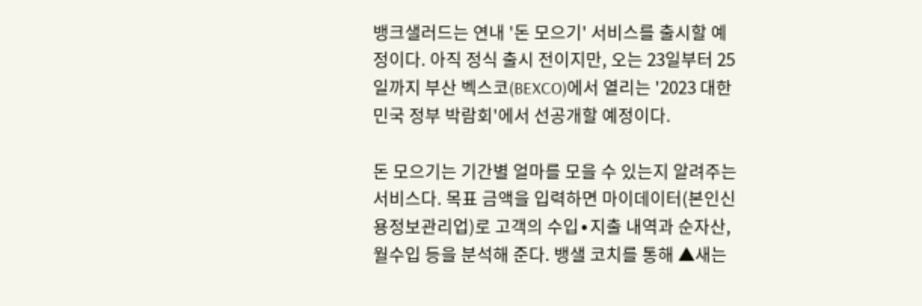뱅크샐러드는 연내 '돈 모으기' 서비스를 출시할 예정이다. 아직 정식 출시 전이지만, 오는 23일부터 25일까지 부산 벡스코(BEXCO)에서 열리는 '2023 대한민국 정부 박람회'에서 선공개할 예정이다.

돈 모으기는 기간별 얼마를 모을 수 있는지 알려주는 서비스다. 목표 금액을 입력하면 마이데이터(본인신용정보관리업)로 고객의 수입∙지출 내역과 순자산, 월수입 등을 분석해 준다. 뱅샐 코치를 통해 ▲새는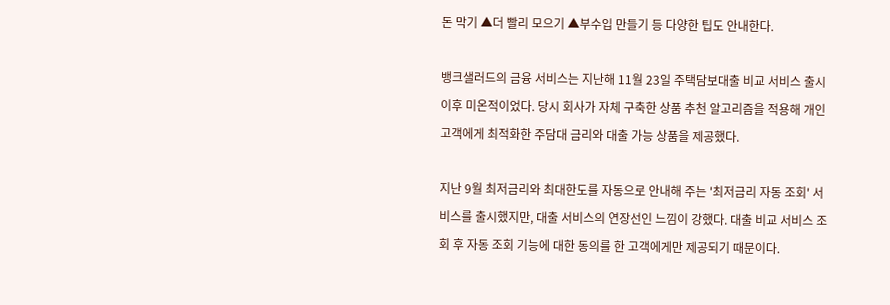돈 막기 ▲더 빨리 모으기 ▲부수입 만들기 등 다양한 팁도 안내한다.

뱅크샐러드의 금융 서비스는 지난해 11월 23일 주택담보대출 비교 서비스 출시 이후 미온적이었다. 당시 회사가 자체 구축한 상품 추천 알고리즘을 적용해 개인 고객에게 최적화한 주담대 금리와 대출 가능 상품을 제공했다.

지난 9월 최저금리와 최대한도를 자동으로 안내해 주는 '최저금리 자동 조회' 서비스를 출시했지만, 대출 서비스의 연장선인 느낌이 강했다. 대출 비교 서비스 조회 후 자동 조회 기능에 대한 동의를 한 고객에게만 제공되기 때문이다.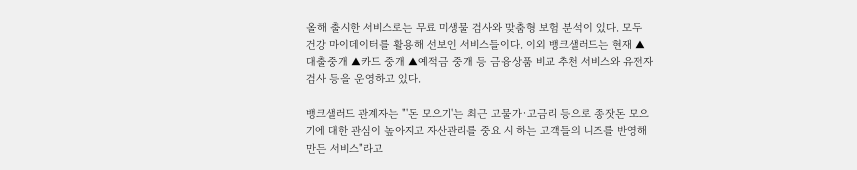올해 출시한 서비스로는 무료 미생물 검사와 맞춤형 보험 분석이 있다. 모두 건강 마이데이터를 활용해 선보인 서비스들이다. 이외 뱅크샐러드는 현재 ▲대출중개 ▲카드 중개 ▲예적금 중개 등 금융상품 비교 추천 서비스와 유전자 검사 등을 운영하고 있다.

뱅크샐러드 관계자는 "'돈 모으기'는 최근 고물가·고금리 등으로 종잣돈 모으기에 대한 관심이 높아지고 자산관리를 중요 시 하는 고객들의 니즈를 반영해 만든 서비스"라고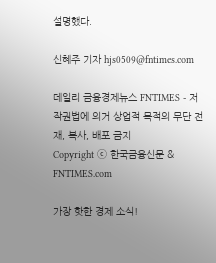설명했다.

신혜주 기자 hjs0509@fntimes.com

데일리 금융경제뉴스 FNTIMES - 저작권법에 의거 상업적 목적의 무단 전재, 복사, 배포 금지
Copyright ⓒ 한국금융신문 & FNTIMES.com

가장 핫한 경제 소식!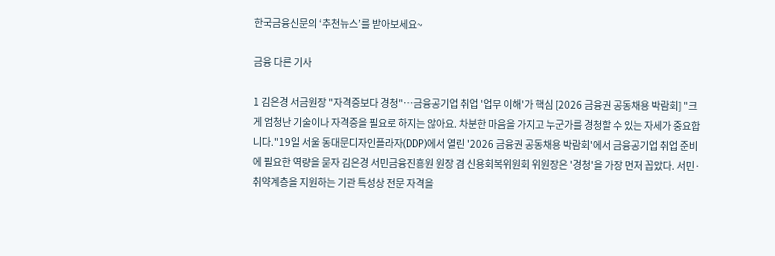한국금융신문의 ‘추천뉴스’를 받아보세요~

금융 다른 기사

1 김은경 서금원장 "자격증보다 경청"…금융공기업 취업 '업무 이해'가 핵심 [2026 금융권 공동채용 박람회] "크게 엄청난 기술이나 자격증을 필요로 하지는 않아요. 차분한 마음을 가지고 누군가를 경청할 수 있는 자세가 중요합니다."19일 서울 동대문디자인플라자(DDP)에서 열린 '2026 금융권 공동채용 박람회'에서 금융공기업 취업 준비에 필요한 역량을 묻자 김은경 서민금융진흥원 원장 겸 신용회복위원회 위원장은 '경청'을 가장 먼저 꼽았다. 서민·취약계층을 지원하는 기관 특성상 전문 자격을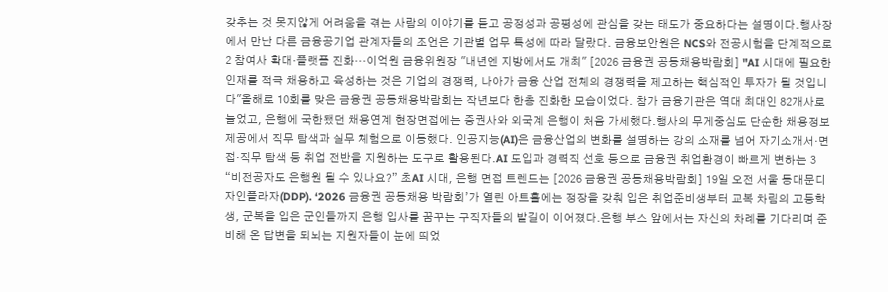갖추는 것 못지않게 어려움을 겪는 사람의 이야기를 듣고 공정성과 공평성에 관심을 갖는 태도가 중요하다는 설명이다.행사장에서 만난 다른 금융공기업 관계자들의 조언은 기관별 업무 특성에 따라 달랐다. 금융보안원은 NCS와 전공시험을 단계적으로 2 참여사 확대·플랫폼 진화···이억원 금융위원장 "내년엔 지방에서도 개최" [2026 금융권 공동채용박람회] "AI 시대에 필요한 인재를 적극 채용하고 육성하는 것은 기업의 경쟁력, 나아가 금융 산업 전체의 경쟁력을 제고하는 핵심적인 투자가 될 것입니다"올해로 10회를 맞은 금융권 공동채용박람회는 작년보다 한층 진화한 모습이었다. 참가 금융기관은 역대 최대인 82개사로 늘었고, 은행에 국한됐던 채용연계 현장면접에는 증권사와 외국계 은행이 처음 가세했다.행사의 무게중심도 단순한 채용정보 제공에서 직무 탐색과 실무 체험으로 이동했다. 인공지능(AI)은 금융산업의 변화를 설명하는 강의 소재를 넘어 자기소개서·면접·직무 탐색 등 취업 전반을 지원하는 도구로 활용된다.AI 도입과 경력직 선호 등으로 금융권 취업환경이 빠르게 변하는 3 “비전공자도 은행원 될 수 있나요?” 초AI 시대, 은행 면접 트렌드는 [2026 금융권 공동채용박람회] 19일 오전 서울 동대문디자인플라자(DDP). ‘2026 금융권 공동채용 박람회’가 열린 아트홀에는 정장을 갖춰 입은 취업준비생부터 교복 차림의 고등학생, 군복을 입은 군인들까지 은행 입사를 꿈꾸는 구직자들의 발길이 이어졌다.은행 부스 앞에서는 자신의 차례를 기다리며 준비해 온 답변을 되뇌는 지원자들이 눈에 띄었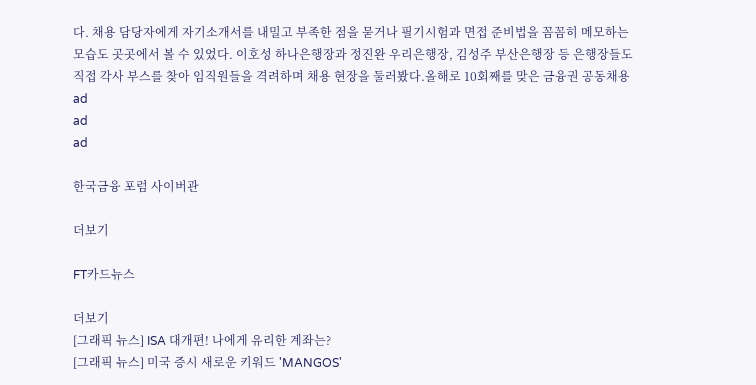다. 채용 담당자에게 자기소개서를 내밀고 부족한 점을 묻거나 필기시험과 면접 준비법을 꼼꼼히 메모하는 모습도 곳곳에서 볼 수 있었다. 이호성 하나은행장과 정진완 우리은행장, 김성주 부산은행장 등 은행장들도 직접 각사 부스를 찾아 임직원들을 격려하며 채용 현장을 둘러봤다.올해로 10회째를 맞은 금융권 공동채용
ad
ad
ad

한국금융 포럼 사이버관

더보기

FT카드뉴스

더보기
[그래픽 뉴스] ISA 대개편! 나에게 유리한 계좌는?
[그래픽 뉴스] 미국 증시 새로운 키워드 'MANGOS'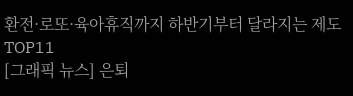환전·로또·육아휴직까지 하반기부터 달라지는 제도 TOP11
[그래픽 뉴스] 은퇴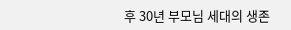후 30년 부모님 세대의 생존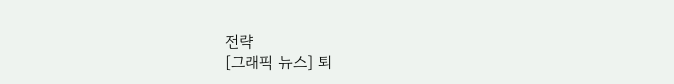전략
[그래픽 뉴스] 퇴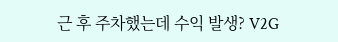근 후 주차했는데 수익 발생? V2G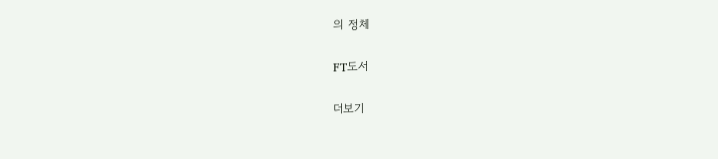의 정체

FT도서

더보기